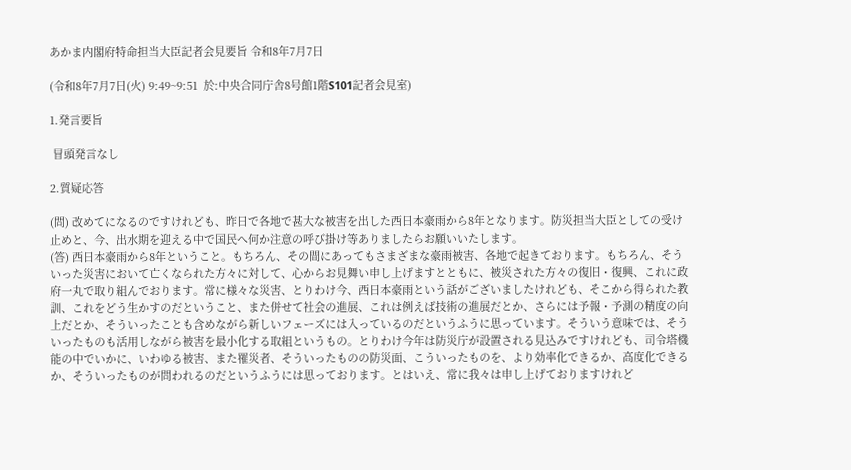あかま内閣府特命担当大臣記者会見要旨 令和8年7月7日

(令和8年7月7日(火) 9:49~9:51  於:中央合同庁舎8号館1階S101記者会見室)

1.発言要旨

 冒頭発言なし

2.質疑応答

(問) 改めてになるのですけれども、昨日で各地で甚大な被害を出した西日本豪雨から8年となります。防災担当大臣としての受け止めと、今、出水期を迎える中で国民へ何か注意の呼び掛け等ありましたらお願いいたします。
(答) 西日本豪雨から8年ということ。もちろん、その間にあってもさまざまな豪雨被害、各地で起きております。もちろん、そういった災害において亡くなられた方々に対して、心からお見舞い申し上げますとともに、被災された方々の復旧・復興、これに政府一丸で取り組んでおります。常に様々な災害、とりわけ今、西日本豪雨という話がございましたけれども、そこから得られた教訓、これをどう生かすのだということ、また併せて社会の進展、これは例えば技術の進展だとか、さらには予報・予測の精度の向上だとか、そういったことも含めながら新しいフェーズには入っているのだというふうに思っています。そういう意味では、そういったものも活用しながら被害を最小化する取組というもの。とりわけ今年は防災庁が設置される見込みですけれども、司令塔機能の中でいかに、いわゆる被害、また罹災者、そういったものの防災面、こういったものを、より効率化できるか、高度化できるか、そういったものが問われるのだというふうには思っております。とはいえ、常に我々は申し上げておりますけれど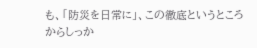も、「防災を日常に」、この徹底というところからしっか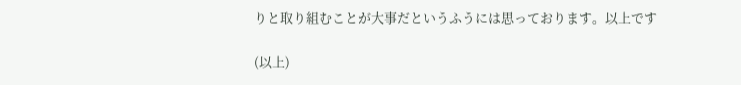りと取り組むことが大事だというふうには思っております。以上です

(以上)